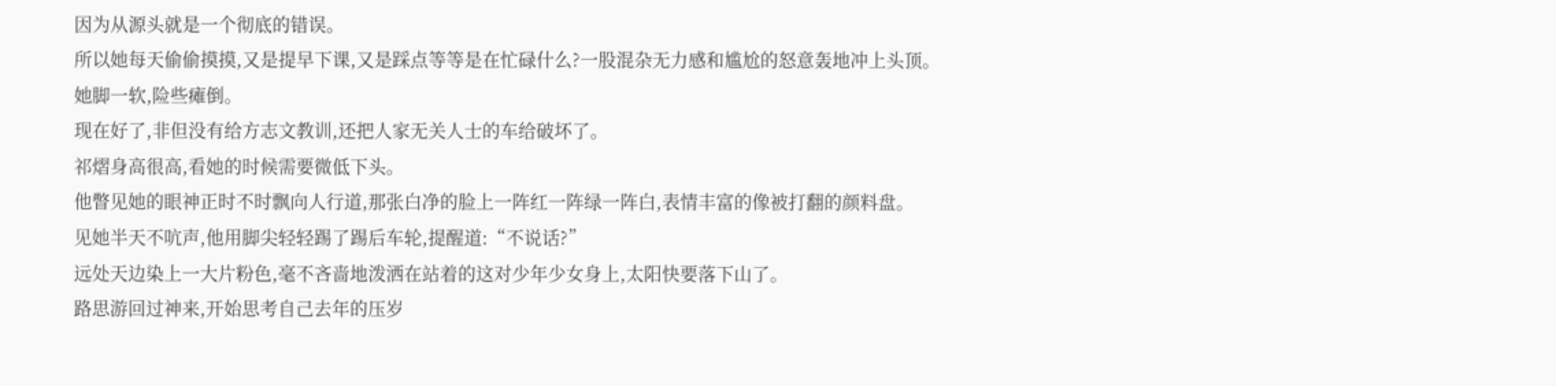因为从源头就是一个彻底的错误。
所以她每天偷偷摸摸,又是提早下课,又是踩点等等是在忙碌什么?一股混杂无力感和尴尬的怒意轰地冲上头顶。
她脚一软,险些瘫倒。
现在好了,非但没有给方志文教训,还把人家无关人士的车给破坏了。
祁熠身高很高,看她的时候需要微低下头。
他瞥见她的眼神正时不时飘向人行道,那张白净的脸上一阵红一阵绿一阵白,表情丰富的像被打翻的颜料盘。
见她半天不吭声,他用脚尖轻轻踢了踢后车轮,提醒道:“不说话?”
远处天边染上一大片粉色,毫不吝啬地泼洒在站着的这对少年少女身上,太阳快要落下山了。
路思游回过神来,开始思考自己去年的压岁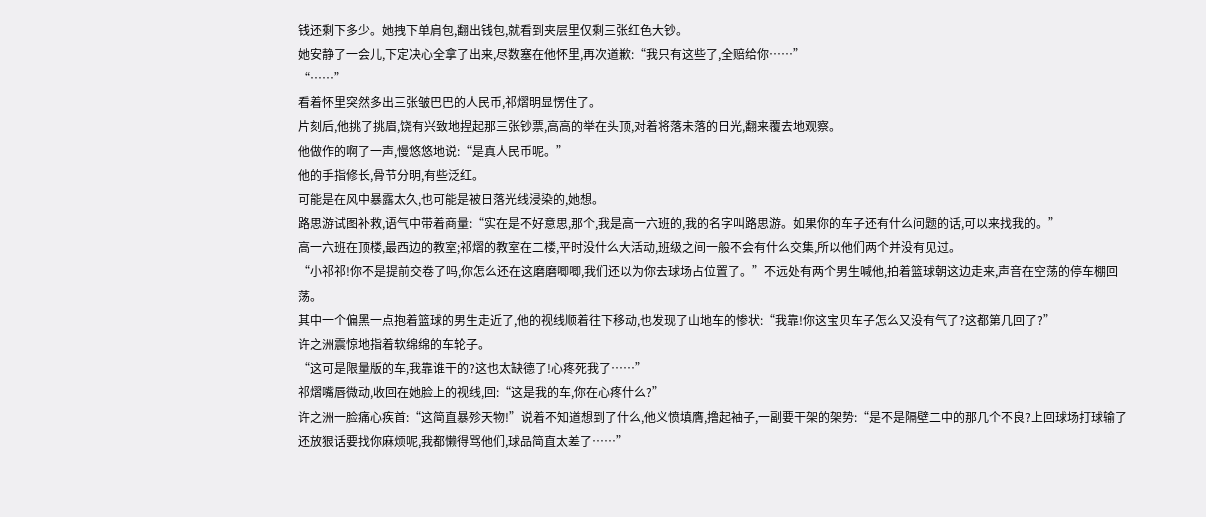钱还剩下多少。她拽下单肩包,翻出钱包,就看到夹层里仅剩三张红色大钞。
她安静了一会儿,下定决心全拿了出来,尽数塞在他怀里,再次道歉:“我只有这些了,全赔给你……”
“……”
看着怀里突然多出三张皱巴巴的人民币,祁熠明显愣住了。
片刻后,他挑了挑眉,饶有兴致地捏起那三张钞票,高高的举在头顶,对着将落未落的日光,翻来覆去地观察。
他做作的啊了一声,慢悠悠地说:“是真人民币呢。”
他的手指修长,骨节分明,有些泛红。
可能是在风中暴露太久,也可能是被日落光线浸染的,她想。
路思游试图补救,语气中带着商量:“实在是不好意思,那个,我是高一六班的,我的名字叫路思游。如果你的车子还有什么问题的话,可以来找我的。”
高一六班在顶楼,最西边的教室;祁熠的教室在二楼,平时没什么大活动,班级之间一般不会有什么交集,所以他们两个并没有见过。
“小祁祁!你不是提前交卷了吗,你怎么还在这磨磨唧唧,我们还以为你去球场占位置了。”不远处有两个男生喊他,拍着篮球朝这边走来,声音在空荡的停车棚回荡。
其中一个偏黑一点抱着篮球的男生走近了,他的视线顺着往下移动,也发现了山地车的惨状:“我靠!你这宝贝车子怎么又没有气了?这都第几回了?”
许之洲震惊地指着软绵绵的车轮子。
“这可是限量版的车,我靠谁干的?这也太缺德了!心疼死我了……”
祁熠嘴唇微动,收回在她脸上的视线,回:“这是我的车,你在心疼什么?”
许之洲一脸痛心疾首:“这简直暴殄天物!”说着不知道想到了什么,他义愤填膺,撸起袖子,一副要干架的架势:“是不是隔壁二中的那几个不良?上回球场打球输了还放狠话要找你麻烦呢,我都懒得骂他们,球品简直太差了……”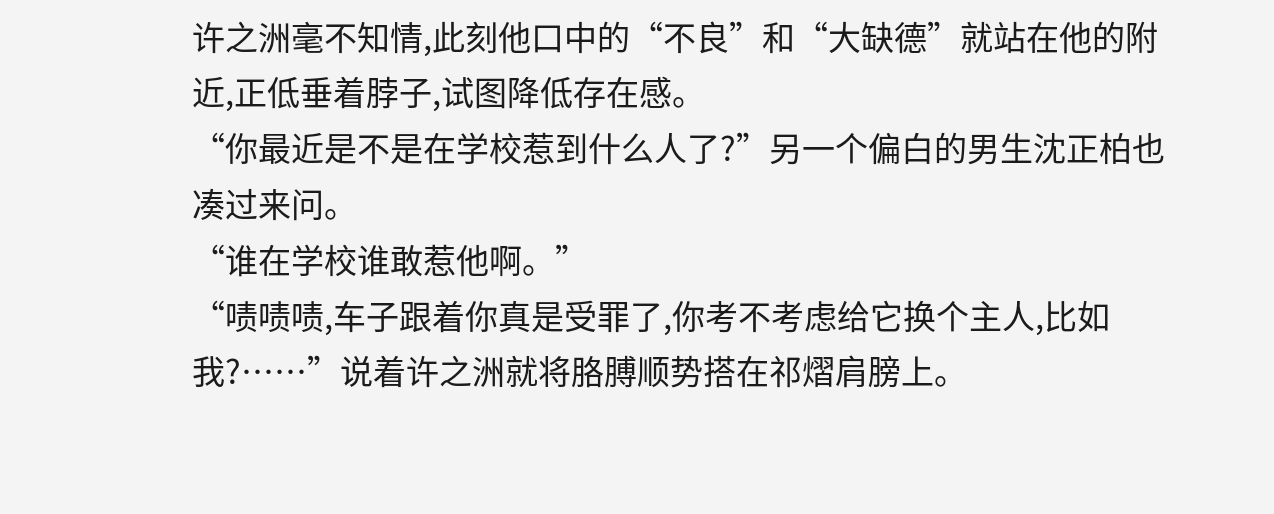许之洲毫不知情,此刻他口中的“不良”和“大缺德”就站在他的附近,正低垂着脖子,试图降低存在感。
“你最近是不是在学校惹到什么人了?”另一个偏白的男生沈正柏也凑过来问。
“谁在学校谁敢惹他啊。”
“啧啧啧,车子跟着你真是受罪了,你考不考虑给它换个主人,比如我?……”说着许之洲就将胳膊顺势搭在祁熠肩膀上。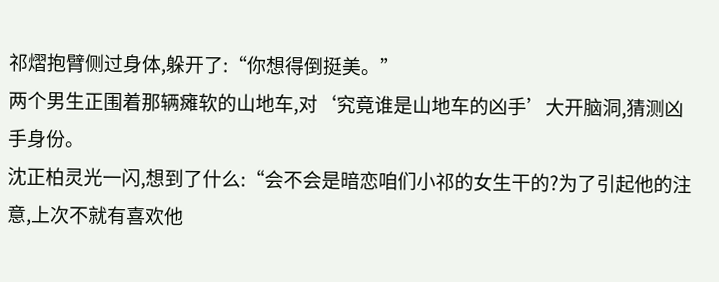祁熠抱臂侧过身体,躲开了:“你想得倒挺美。”
两个男生正围着那辆瘫软的山地车,对‘究竟谁是山地车的凶手’大开脑洞,猜测凶手身份。
沈正柏灵光一闪,想到了什么:“会不会是暗恋咱们小祁的女生干的?为了引起他的注意,上次不就有喜欢他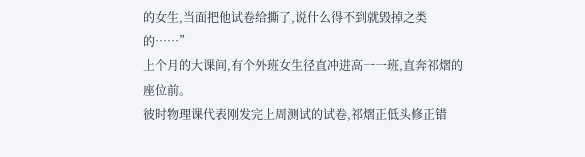的女生,当面把他试卷给撕了,说什么得不到就毁掉之类的……”
上个月的大课间,有个外班女生径直冲进高一一班,直奔祁熠的座位前。
彼时物理课代表刚发完上周测试的试卷,祁熠正低头修正错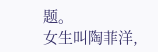题。
女生叫陶菲洋,